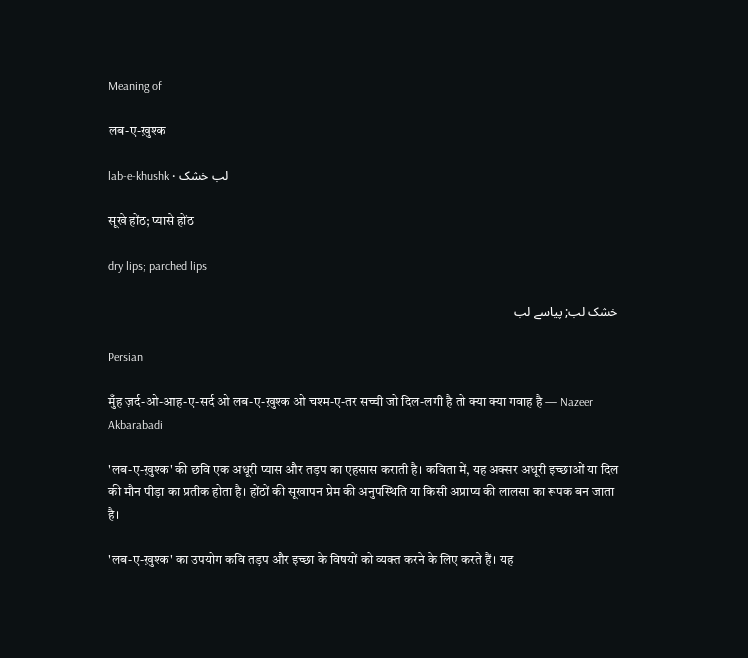Meaning of

लब-ए-ख़ुश्क

lab-e-khushk • لب خشک

सूखे होंठ; प्यासे होंठ

dry lips; parched lips

خشک لب; پیاسے لب

Persian

मुँह ज़र्द-ओ-आह-ए-सर्द ओ लब-ए-ख़ुश्क ओ चश्म-ए-तर सच्ची जो दिल-लगी है तो क्या क्या गवाह है — Nazeer Akbarabadi

'लब-ए-ख़ुश्क' की छवि एक अधूरी प्यास और तड़प का एहसास कराती है। कविता में, यह अक्सर अधूरी इच्छाओं या दिल की मौन पीड़ा का प्रतीक होता है। होंठों की सूखापन प्रेम की अनुपस्थिति या किसी अप्राप्य की लालसा का रूपक बन जाता है।

'लब-ए-ख़ुश्क' का उपयोग कवि तड़प और इच्छा के विषयों को व्यक्त करने के लिए करते हैं। यह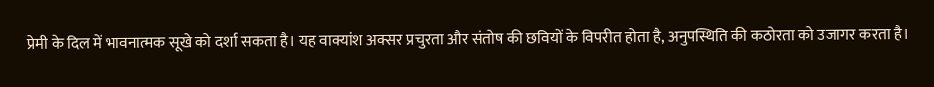प्रेमी के दिल में भावनात्मक सूखे को दर्शा सकता है। यह वाक्यांश अक्सर प्रचुरता और संतोष की छवियों के विपरीत होता है, अनुपस्थिति की कठोरता को उजागर करता है।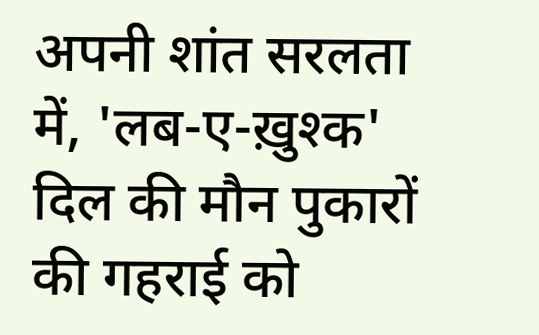अपनी शांत सरलता में, 'लब-ए-ख़ुश्क' दिल की मौन पुकारों की गहराई को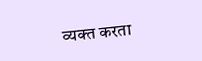व्यक्त करता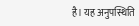है। यह अनुपस्थिति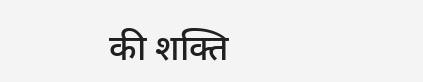की शक्ति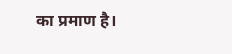का प्रमाण है।